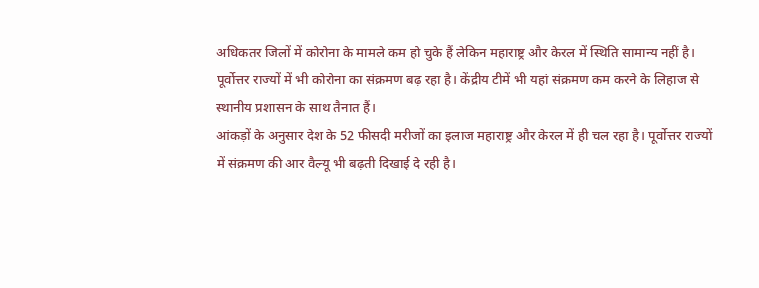अधिकतर जिलों में कोरोना के मामले कम हो चुके हैं लेकिन महाराष्ट्र और केरल में स्थिति सामान्य नहीं है। पूर्वोत्तर राज्यों में भी कोरोना का संक्रमण बढ़ रहा है। केंद्रीय टीमें भी यहां संक्रमण कम करने के लिहाज से स्थानीय प्रशासन के साथ तैनात हैं।
आंकड़ों के अनुसार देश के 52 फीसदी मरीजों का इलाज महाराष्ट्र और केरल में ही चल रहा है। पूर्वोत्तर राज्यों में संक्रमण की आर वैल्यू भी बढ़ती दिखाई दे रही है।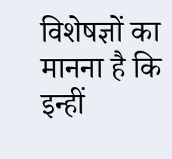विशेषज्ञों का मानना है कि इन्हीं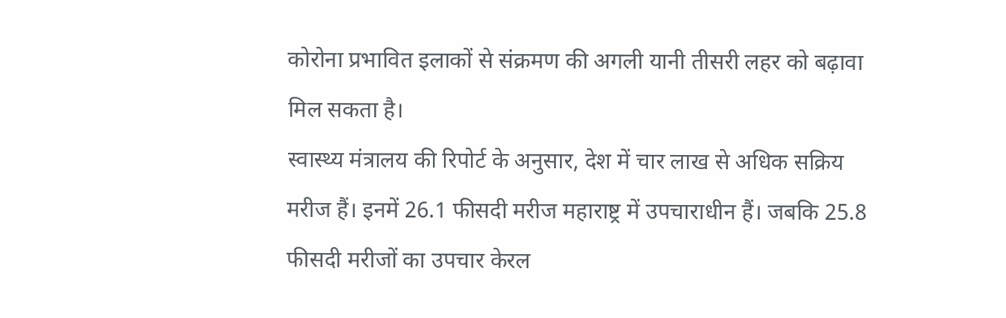कोरोना प्रभावित इलाकों से संक्रमण की अगली यानी तीसरी लहर को बढ़ावा मिल सकता है।
स्वास्थ्य मंत्रालय की रिपोर्ट के अनुसार, देश में चार लाख से अधिक सक्रिय मरीज हैं। इनमें 26.1 फीसदी मरीज महाराष्ट्र में उपचाराधीन हैं। जबकि 25.8 फीसदी मरीजों का उपचार केरल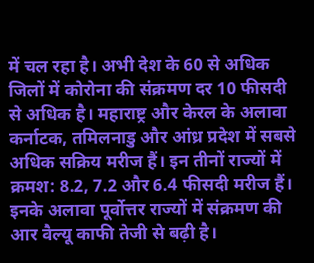में चल रहा है। अभी देश के 60 से अधिक जिलों में कोरोना की संक्रमण दर 10 फीसदी से अधिक है। महाराष्ट्र और केरल के अलावा कर्नाटक, तमिलनाडु और आंध्र प्रदेश में सबसे अधिक सक्रिय मरीज हैं। इन तीनों राज्यों में क्रमश: 8.2, 7.2 और 6.4 फीसदी मरीज हैं।
इनके अलावा पूर्वोत्तर राज्यों में संक्रमण की आर वैल्यू काफी तेजी से बढ़ी है।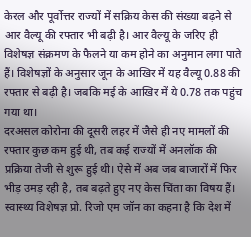केरल और पूर्वोत्तर राज्यों में सक्रिय केस की संख्या बढ़ने से आर वैल्यू की रफ्तार भी बढ़ी है। आर वैल्यू के जरिए ही विशेषज्ञ संक्रमण के फैलने या कम होने का अनुमान लगा पाते हैं। विशेषज्ञों के अनुसार जून के आखिर में यह वैल्यू 0.88 की रफ्तार से बढ़ी है। जबकि मई के आखिर में ये 0.78 तक पहुंच गया था।
दरअसल कोरोना की दूसरी लहर में जैसे ही नए मामलों की रफ्तार कुछ कम हुई थी, तब कई राज्यों में अनलॉक की प्रक्रिया तेजी से शुरू हुई थी। ऐसे में अब जब बाजारों में फिर भीड़ उमड़ रही है, तब बढ़ते हुए नए केस चिंता का विषय हैं। स्वास्थ्य विशेषज्ञ प्रो. रिजो एम जॉन का कहना है कि देश में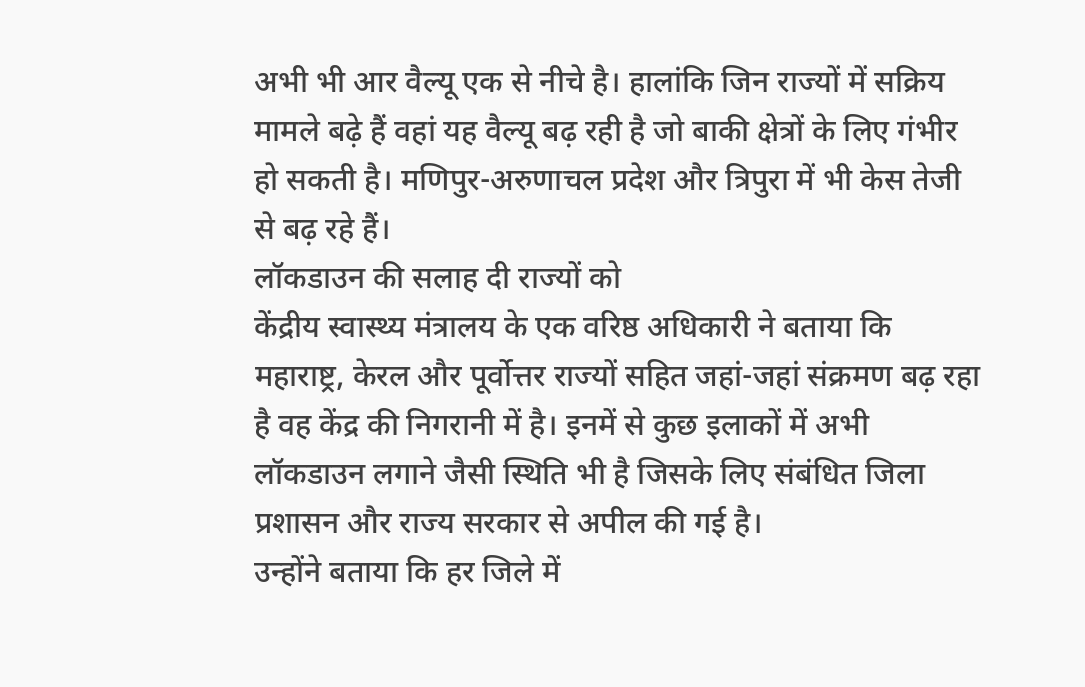अभी भी आर वैल्यू एक से नीचे है। हालांकि जिन राज्यों में सक्रिय मामले बढ़े हैं वहां यह वैल्यू बढ़ रही है जो बाकी क्षेत्रों के लिए गंभीर हो सकती है। मणिपुर-अरुणाचल प्रदेश और त्रिपुरा में भी केस तेजी से बढ़ रहे हैं।
लॉकडाउन की सलाह दी राज्यों को
केंद्रीय स्वास्थ्य मंत्रालय के एक वरिष्ठ अधिकारी ने बताया कि महाराष्ट्र, केरल और पूर्वोत्तर राज्यों सहित जहां-जहां संक्रमण बढ़ रहा है वह केंद्र की निगरानी में है। इनमें से कुछ इलाकों में अभी लॉकडाउन लगाने जैसी स्थिति भी है जिसके लिए संबंधित जिला प्रशासन और राज्य सरकार से अपील की गई है।
उन्होंने बताया कि हर जिले में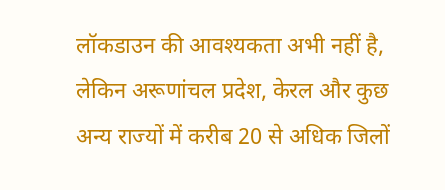लॉकडाउन की आवश्यकता अभी नहीं है, लेकिन अरूणांचल प्रदेश, केरल और कुछ अन्य राज्यों में करीब 20 से अधिक जिलों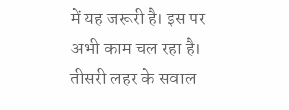में यह जरूरी है। इस पर अभी काम चल रहा है। तीसरी लहर के सवाल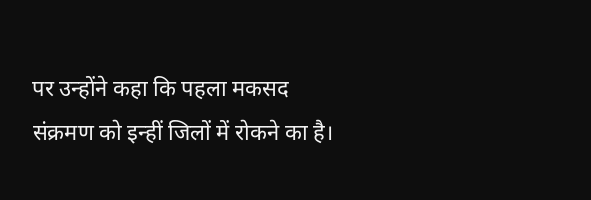पर उन्होंने कहा कि पहला मकसद संक्रमण को इन्हीं जिलों में रोकने का है।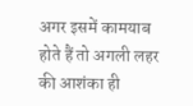अगर इसमें कामयाब होते हैं तो अगली लहर की आशंका ही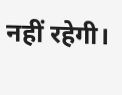नहीं रहेगी।